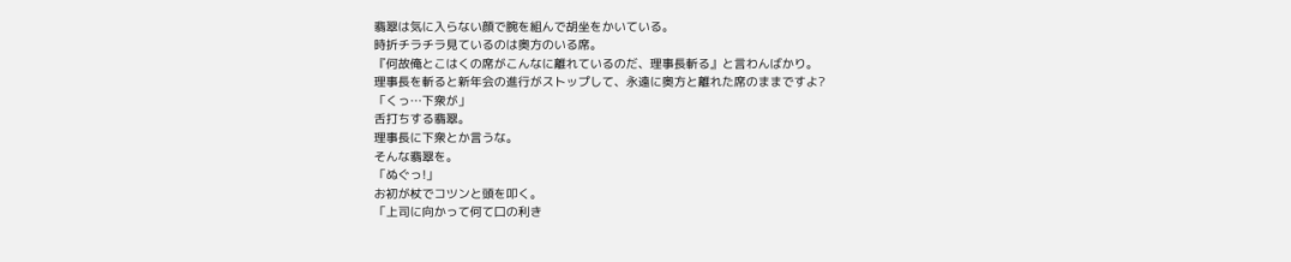翡翠は気に入らない顔で腕を組んで胡坐をかいている。
時折チラチラ見ているのは奥方のいる席。
『何故俺とこはくの席がこんなに離れているのだ、理事長斬る』と言わんばかり。
理事長を斬ると新年会の進行がストップして、永遠に奥方と離れた席のままですよ?
「くっ…下衆が」
舌打ちする翡翠。
理事長に下衆とか言うな。
そんな翡翠を。
「ぬぐっ!」
お初が杖でコツンと頭を叩く。
「上司に向かって何て口の利き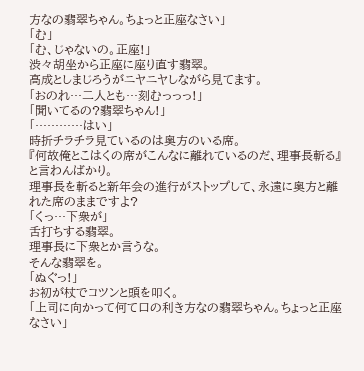方なの翡翠ちゃん。ちょっと正座なさい」
「む」
「む、じゃないの。正座!」
渋々胡坐から正座に座り直す翡翠。
高成としまじろうがニヤニヤしながら見てます。
「おのれ…二人とも…刻むっっっ!」
「聞いてるの?翡翠ちゃん!」
「…………はい」
時折チラチラ見ているのは奥方のいる席。
『何故俺とこはくの席がこんなに離れているのだ、理事長斬る』と言わんばかり。
理事長を斬ると新年会の進行がストップして、永遠に奥方と離れた席のままですよ?
「くっ…下衆が」
舌打ちする翡翠。
理事長に下衆とか言うな。
そんな翡翠を。
「ぬぐっ!」
お初が杖でコツンと頭を叩く。
「上司に向かって何て口の利き方なの翡翠ちゃん。ちょっと正座なさい」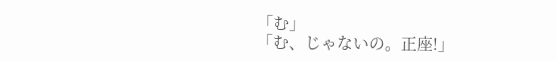「む」
「む、じゃないの。正座!」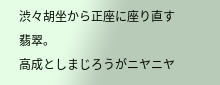渋々胡坐から正座に座り直す翡翠。
高成としまじろうがニヤニヤ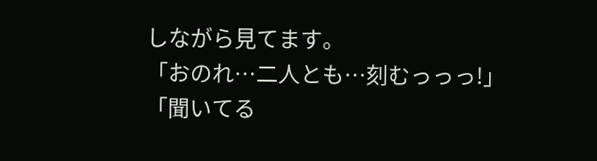しながら見てます。
「おのれ…二人とも…刻むっっっ!」
「聞いてる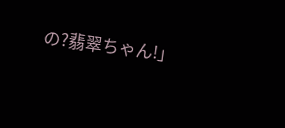の?翡翠ちゃん!」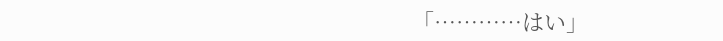「…………はい」